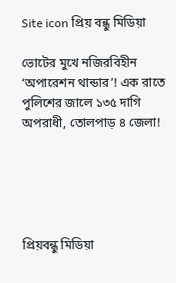Site icon প্রিয় বন্ধু মিডিয়া

ভোটের মুখে নজিরবিহীন ‘অপারেশন থান্ডার’! এক রাতে পুলিশের জালে ১৩৫ দাগি অপরাধী, তোলপাড় ৪ জেলা!





প্রিয়বন্ধু মিডিয়া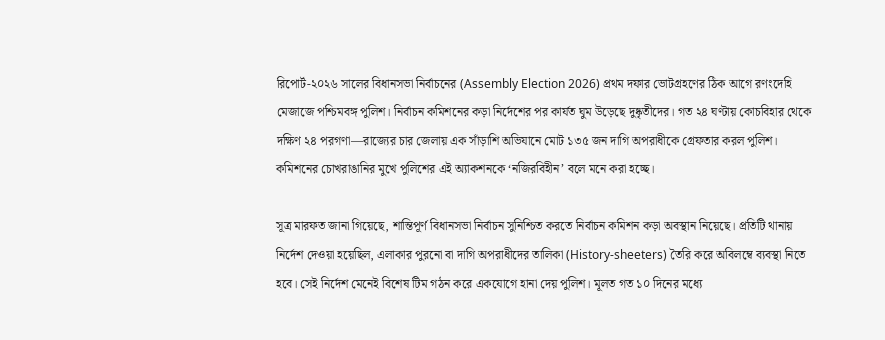রিপোর্ট-২০২৬ সালের বিধানসভা নির্বাচনের (Assembly Election 2026) প্রথম দফার ভোটগ্রহণের ঠিক আগে রণংদেহি মেজাজে পশ্চিমবঙ্গ পুলিশ। নির্বাচন কমিশনের কড়া নির্দেশের পর কার্যত ঘুম উড়েছে দুষ্কৃতীদের। গত ২৪ ঘণ্টায় কোচবিহার থেকে দক্ষিণ ২৪ পরগণা—রাজ্যের চার জেলায় এক সাঁড়াশি অভিযানে মোট ১৩৫ জন দাগি অপরাধীকে গ্রেফতার করল পুলিশ। কমিশনের চোখরাঙানির মুখে পুলিশের এই অ্যাকশনকে ‘নজিরবিহীন’ বলে মনে করা হচ্ছে।

সূত্র মারফত জানা গিয়েছে, শান্তিপূর্ণ বিধানসভা নির্বাচন সুনিশ্চিত করতে নির্বাচন কমিশন কড়া অবস্থান নিয়েছে। প্রতিটি থানায় নির্দেশ দেওয়া হয়েছিল, এলাকার পুরনো বা দাগি অপরাধীদের তালিকা (History-sheeters) তৈরি করে অবিলম্বে ব্যবস্থা নিতে হবে। সেই নির্দেশ মেনেই বিশেষ টিম গঠন করে একযোগে হানা দেয় পুলিশ। মূলত গত ১০ দিনের মধ্যে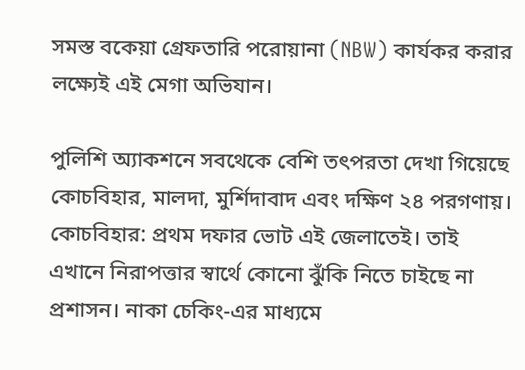সমস্ত বকেয়া গ্রেফতারি পরোয়ানা (NBW) কার্যকর করার লক্ষ্যেই এই মেগা অভিযান।

পুলিশি অ্যাকশনে সবথেকে বেশি তৎপরতা দেখা গিয়েছে কোচবিহার, মালদা, মুর্শিদাবাদ এবং দক্ষিণ ২৪ পরগণায়। কোচবিহার: প্রথম দফার ভোট এই জেলাতেই। তাই এখানে নিরাপত্তার স্বার্থে কোনো ঝুঁকি নিতে চাইছে না প্রশাসন। নাকা চেকিং-এর মাধ্যমে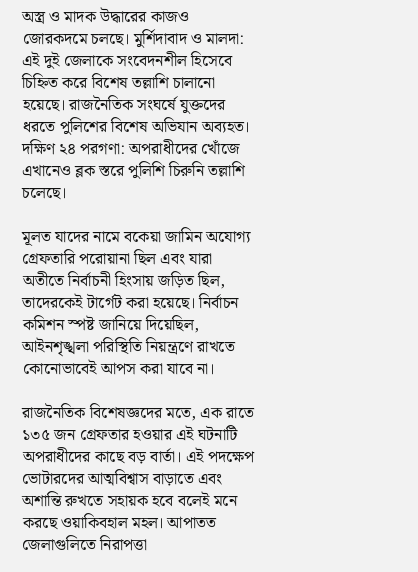অস্ত্র ও মাদক উদ্ধারের কাজও জোরকদমে চলছে। মুর্শিদাবাদ ও মালদা: এই দুই জেলাকে সংবেদনশীল হিসেবে চিহ্নিত করে বিশেষ তল্লাশি চালানো হয়েছে। রাজনৈতিক সংঘর্ষে যুক্তদের ধরতে পুলিশের বিশেষ অভিযান অব্যহত। দক্ষিণ ২৪ পরগণা: অপরাধীদের খোঁজে এখানেও ব্লক স্তরে পুলিশি চিরুনি তল্লাশি চলেছে।

মূলত যাদের নামে বকেয়া জামিন অযোগ্য গ্রেফতারি পরোয়ানা ছিল এবং যারা অতীতে নির্বাচনী হিংসায় জড়িত ছিল, তাদেরকেই টার্গেট করা হয়েছে। নির্বাচন কমিশন স্পষ্ট জানিয়ে দিয়েছিল, আইনশৃঙ্খলা পরিস্থিতি নিয়ন্ত্রণে রাখতে কোনোভাবেই আপস করা যাবে না।

রাজনৈতিক বিশেষজ্ঞদের মতে, এক রাতে ১৩৫ জন গ্রেফতার হওয়ার এই ঘটনাটি অপরাধীদের কাছে বড় বার্তা। এই পদক্ষেপ ভোটারদের আত্মবিশ্বাস বাড়াতে এবং অশান্তি রুখতে সহায়ক হবে বলেই মনে করছে ওয়াকিবহাল মহল। আপাতত জেলাগুলিতে নিরাপত্তা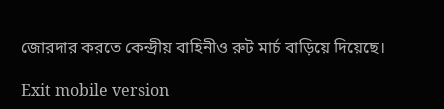জোরদার করতে কেন্দ্রীয় বাহিনীও রুট মার্চ বাড়িয়ে দিয়েছে।

Exit mobile version